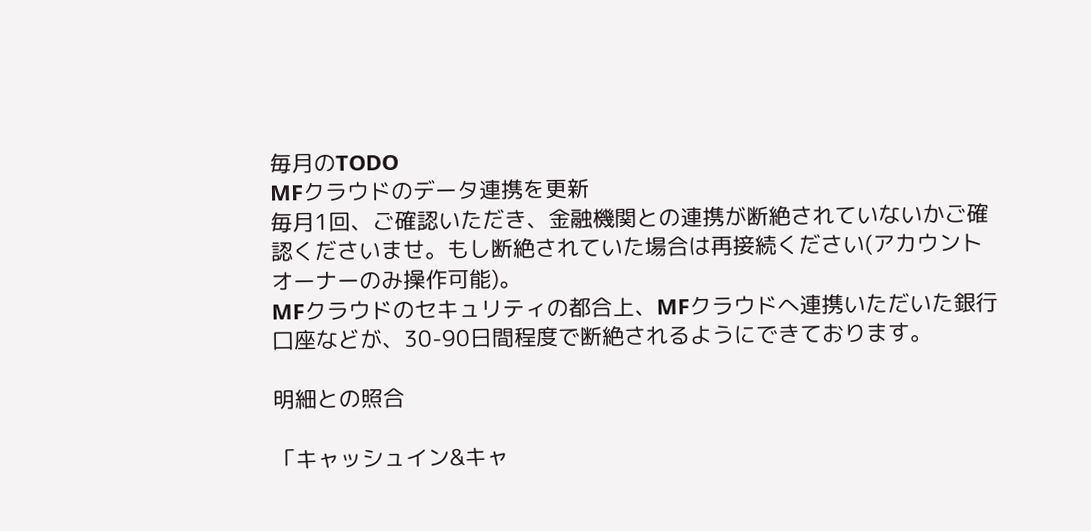毎月のTODO
MFクラウドのデータ連携を更新
毎月1回、ご確認いただき、金融機関との連携が断絶されていないかご確認くださいませ。もし断絶されていた場合は再接続ください(アカウントオーナーのみ操作可能)。
MFクラウドのセキュリティの都合上、MFクラウドへ連携いただいた銀行口座などが、30-90日間程度で断絶されるようにできております。

明細との照合

「キャッシュイン&キャ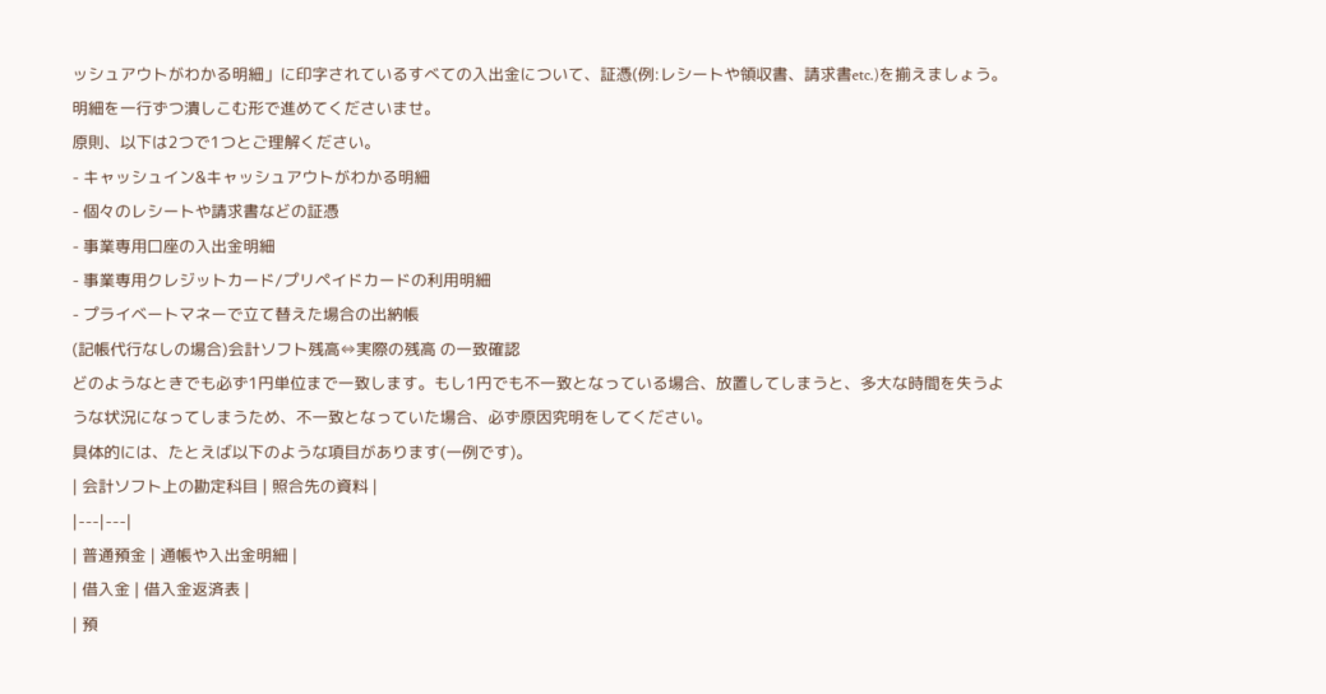ッシュアウトがわかる明細」に印字されているすべての入出金について、証憑(例:レシートや領収書、請求書etc.)を揃えましょう。明細を一行ずつ潰しこむ形で進めてくださいませ。
原則、以下は2つで1つとご理解ください。
- キャッシュイン&キャッシュアウトがわかる明細
- 個々のレシートや請求書などの証憑
- 事業専用口座の入出金明細
- 事業専用クレジットカード/プリペイドカードの利用明細
- プライベートマネーで立て替えた場合の出納帳
(記帳代行なしの場合)会計ソフト残高⇔実際の残高 の一致確認
どのようなときでも必ず1円単位まで一致します。もし1円でも不一致となっている場合、放置してしまうと、多大な時間を失うような状況になってしまうため、不一致となっていた場合、必ず原因究明をしてください。
具体的には、たとえば以下のような項目があります(一例です)。
| 会計ソフト上の勘定科目 | 照合先の資料 |
|---|---|
| 普通預金 | 通帳や入出金明細 |
| 借入金 | 借入金返済表 |
| 預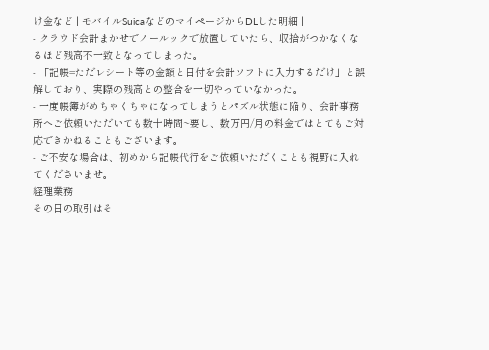け金など | モバイルSuicaなどのマイページからDLした明細 |
- クラウド会計まかせでノールックで放置していたら、収拾がつかなくなるほど残高不一致となってしまった。
- 「記帳=ただレシート等の金額と日付を会計ソフトに入力するだけ」と誤解しており、実際の残高との整合を一切やっていなかった。
- 一度帳簿がめちゃくちゃになってしまうとパズル状態に陥り、会計事務所へご依頼いただいても数十時間~要し、数万円/月の料金ではとてもご対応できかねることもございます。
- ご不安な場合は、初めから記帳代行をご依頼いただくことも視野に入れてくださいませ。
経理業務
その日の取引はそ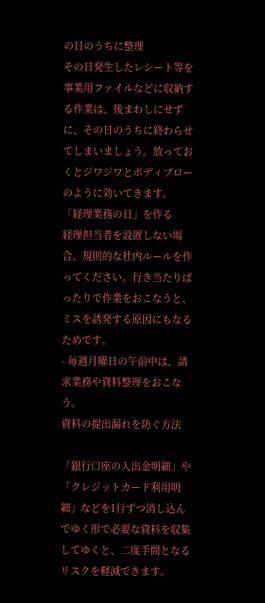の日のうちに整理
その日発生したレシート等を事業用ファイルなどに収納する作業は、後まわしにせずに、その日のうちに終わらせてしまいましょう。放っておくとジワジワとボディブローのように効いてきます。
「経理業務の日」を作る
経理担当者を設置しない場合、規則的な社内ルールを作ってください。行き当たりばったりで作業をおこなうと、ミスを誘発する原因にもなるためです。
- 毎週月曜日の午前中は、請求業務や資料整理をおこなう。
資料の提出漏れを防ぐ方法

「銀行口座の入出金明細」や「クレジットカード利用明細」などを1行ずつ消し込んでゆく形で必要な資料を収集してゆくと、二度手間となるリスクを軽減できます。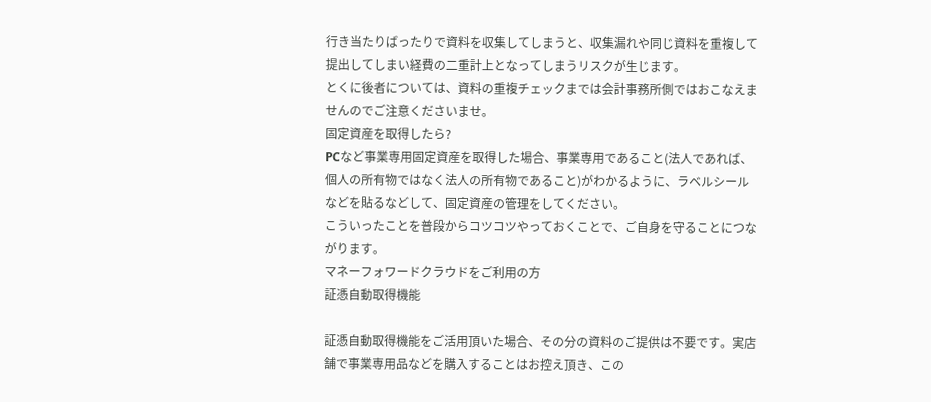行き当たりばったりで資料を収集してしまうと、収集漏れや同じ資料を重複して提出してしまい経費の二重計上となってしまうリスクが生じます。
とくに後者については、資料の重複チェックまでは会計事務所側ではおこなえませんのでご注意くださいませ。
固定資産を取得したら?
PCなど事業専用固定資産を取得した場合、事業専用であること(法人であれば、個人の所有物ではなく法人の所有物であること)がわかるように、ラベルシールなどを貼るなどして、固定資産の管理をしてください。
こういったことを普段からコツコツやっておくことで、ご自身を守ることにつながります。
マネーフォワードクラウドをご利用の方
証憑自動取得機能

証憑自動取得機能をご活用頂いた場合、その分の資料のご提供は不要です。実店舗で事業専用品などを購入することはお控え頂き、この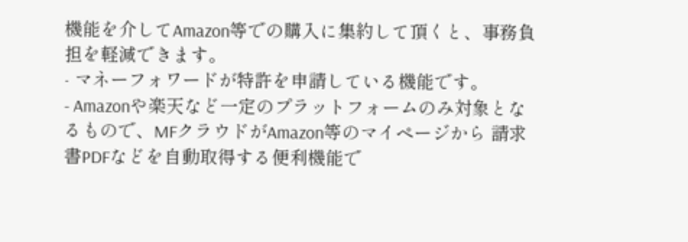機能を介してAmazon等での購入に集約して頂くと、事務負担を軽減できます。
- マネーフォワードが特許を申請している機能です。
- Amazonや楽天など一定のプラットフォームのみ対象となるもので、MFクラウドがAmazon等のマイページから 請求書PDFなどを自動取得する便利機能で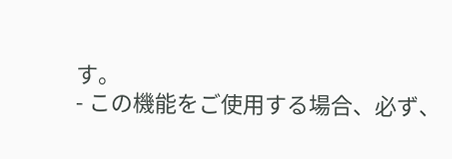す。
- この機能をご使用する場合、必ず、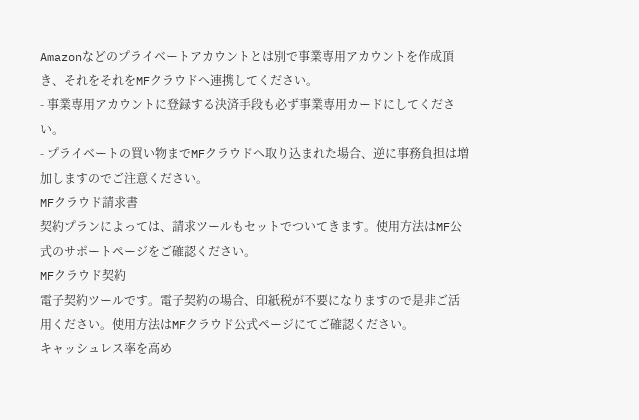Amazonなどのプライベートアカウントとは別で事業専用アカウントを作成頂き、それをそれをMFクラウドへ連携してください。
- 事業専用アカウントに登録する決済手段も必ず事業専用カードにしてください。
- プライベートの買い物までMFクラウドへ取り込まれた場合、逆に事務負担は増加しますのでご注意ください。
MFクラウド請求書
契約プランによっては、請求ツールもセットでついてきます。使用方法はMF公式のサポートページをご確認ください。
MFクラウド契約
電子契約ツールです。電子契約の場合、印紙税が不要になりますので是非ご活用ください。使用方法はMFクラウド公式ページにてご確認ください。
キャッシュレス率を高め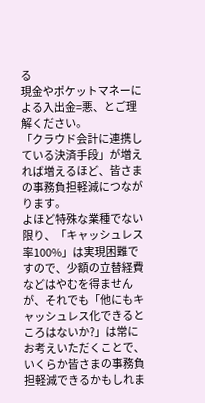る
現金やポケットマネーによる入出金=悪、とご理解ください。
「クラウド会計に連携している決済手段」が増えれば増えるほど、皆さまの事務負担軽減につながります。
よほど特殊な業種でない限り、「キャッシュレス率100%」は実現困難ですので、少額の立替経費などはやむを得ませんが、それでも「他にもキャッシュレス化できるところはないか?」は常にお考えいただくことで、いくらか皆さまの事務負担軽減できるかもしれま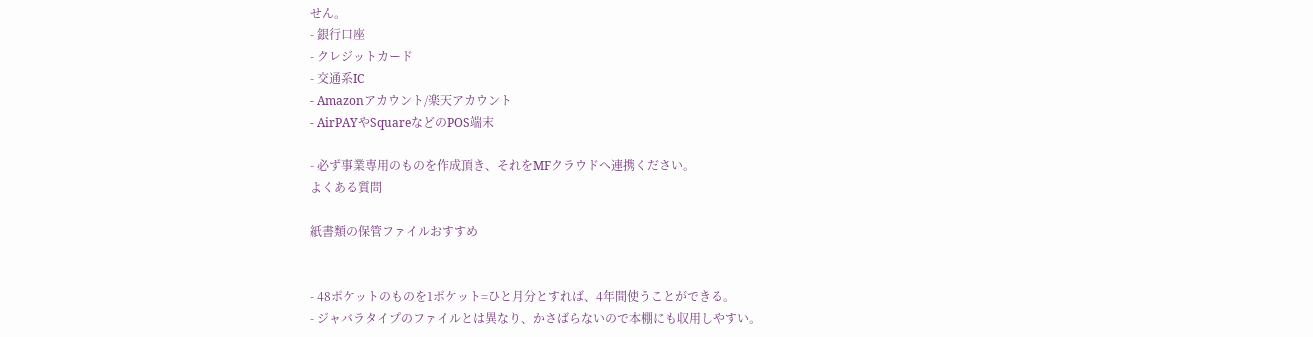せん。
- 銀行口座
- クレジットカード
- 交通系IC
- Amazonアカウント/楽天アカウント
- AirPAYやSquareなどのPOS端末

- 必ず事業専用のものを作成頂き、それをMFクラウドへ連携ください。
よくある質問

紙書類の保管ファイルおすすめ


- 48ポケットのものを1ポケット=ひと月分とすれば、4年間使うことができる。
- ジャバラタイプのファイルとは異なり、かさばらないので本棚にも収用しやすい。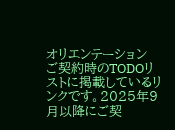オリエンテーション
ご契約時のTODOリストに掲載しているリンクです。2025年9月以降にご契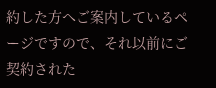約した方へご案内しているページですので、それ以前にご契約された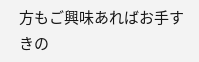方もご興味あればお手すきの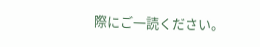際にご一読ください。